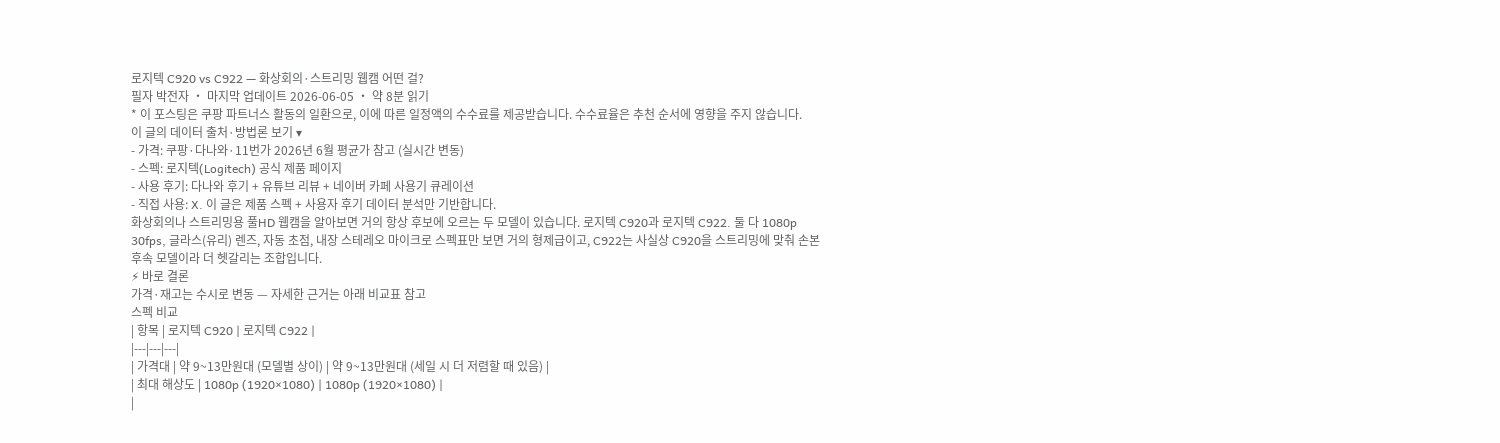로지텍 C920 vs C922 — 화상회의·스트리밍 웹캠 어떤 걸?
필자 박전자 ・ 마지막 업데이트 2026-06-05 ・ 약 8분 읽기
* 이 포스팅은 쿠팡 파트너스 활동의 일환으로, 이에 따른 일정액의 수수료를 제공받습니다. 수수료율은 추천 순서에 영향을 주지 않습니다.
이 글의 데이터 출처·방법론 보기 ▾
- 가격: 쿠팡·다나와·11번가 2026년 6월 평균가 참고 (실시간 변동)
- 스펙: 로지텍(Logitech) 공식 제품 페이지
- 사용 후기: 다나와 후기 + 유튜브 리뷰 + 네이버 카페 사용기 큐레이션
- 직접 사용: X. 이 글은 제품 스펙 + 사용자 후기 데이터 분석만 기반합니다.
화상회의나 스트리밍용 풀HD 웹캠을 알아보면 거의 항상 후보에 오르는 두 모델이 있습니다. 로지텍 C920과 로지텍 C922. 둘 다 1080p 30fps, 글라스(유리) 렌즈, 자동 초점, 내장 스테레오 마이크로 스펙표만 보면 거의 형제급이고, C922는 사실상 C920을 스트리밍에 맞춰 손본 후속 모델이라 더 헷갈리는 조합입니다.
⚡ 바로 결론
가격·재고는 수시로 변동 — 자세한 근거는 아래 비교표 참고
스펙 비교
| 항목 | 로지텍 C920 | 로지텍 C922 |
|---|---|---|
| 가격대 | 약 9~13만원대 (모델별 상이) | 약 9~13만원대 (세일 시 더 저렴할 때 있음) |
| 최대 해상도 | 1080p (1920×1080) | 1080p (1920×1080) |
|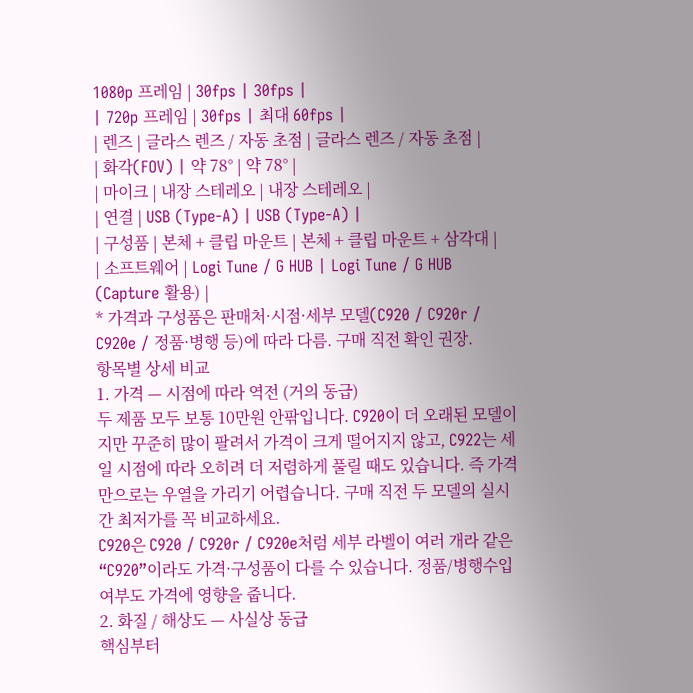1080p 프레임 | 30fps | 30fps |
| 720p 프레임 | 30fps | 최대 60fps |
| 렌즈 | 글라스 렌즈 / 자동 초점 | 글라스 렌즈 / 자동 초점 |
| 화각(FOV) | 약 78° | 약 78° |
| 마이크 | 내장 스테레오 | 내장 스테레오 |
| 연결 | USB (Type-A) | USB (Type-A) |
| 구성품 | 본체 + 클립 마운트 | 본체 + 클립 마운트 + 삼각대 |
| 소프트웨어 | Logi Tune / G HUB | Logi Tune / G HUB (Capture 활용) |
* 가격과 구성품은 판매처·시점·세부 모델(C920 / C920r / C920e / 정품·병행 등)에 따라 다름. 구매 직전 확인 권장.
항목별 상세 비교
1. 가격 — 시점에 따라 역전 (거의 동급)
두 제품 모두 보통 10만원 안팎입니다. C920이 더 오래된 모델이지만 꾸준히 많이 팔려서 가격이 크게 떨어지지 않고, C922는 세일 시점에 따라 오히려 더 저렴하게 풀릴 때도 있습니다. 즉 가격만으로는 우열을 가리기 어렵습니다. 구매 직전 두 모델의 실시간 최저가를 꼭 비교하세요.
C920은 C920 / C920r / C920e처럼 세부 라벨이 여러 개라 같은 “C920”이라도 가격·구성품이 다를 수 있습니다. 정품/병행수입 여부도 가격에 영향을 줍니다.
2. 화질 / 해상도 — 사실상 동급
핵심부터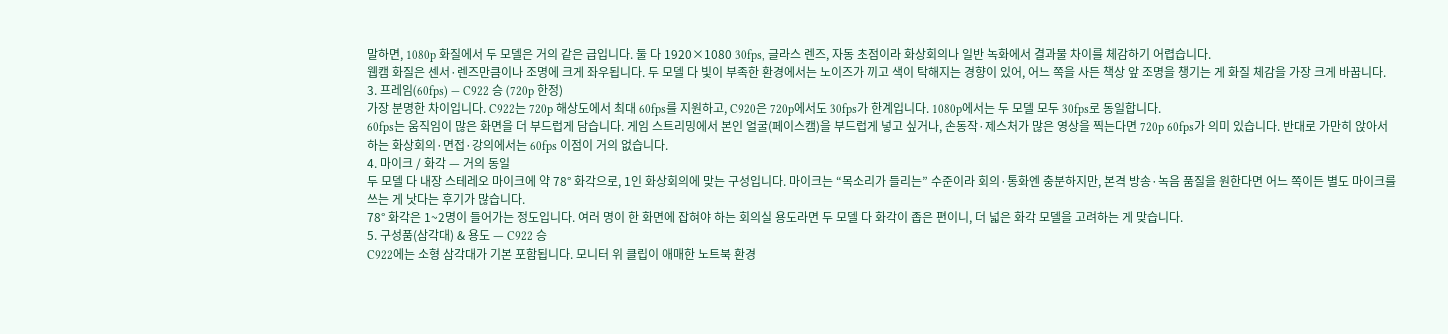말하면, 1080p 화질에서 두 모델은 거의 같은 급입니다. 둘 다 1920×1080 30fps, 글라스 렌즈, 자동 초점이라 화상회의나 일반 녹화에서 결과물 차이를 체감하기 어렵습니다.
웹캠 화질은 센서·렌즈만큼이나 조명에 크게 좌우됩니다. 두 모델 다 빛이 부족한 환경에서는 노이즈가 끼고 색이 탁해지는 경향이 있어, 어느 쪽을 사든 책상 앞 조명을 챙기는 게 화질 체감을 가장 크게 바꿉니다.
3. 프레임(60fps) — C922 승 (720p 한정)
가장 분명한 차이입니다. C922는 720p 해상도에서 최대 60fps를 지원하고, C920은 720p에서도 30fps가 한계입니다. 1080p에서는 두 모델 모두 30fps로 동일합니다.
60fps는 움직임이 많은 화면을 더 부드럽게 담습니다. 게임 스트리밍에서 본인 얼굴(페이스캠)을 부드럽게 넣고 싶거나, 손동작·제스처가 많은 영상을 찍는다면 720p 60fps가 의미 있습니다. 반대로 가만히 앉아서 하는 화상회의·면접·강의에서는 60fps 이점이 거의 없습니다.
4. 마이크 / 화각 — 거의 동일
두 모델 다 내장 스테레오 마이크에 약 78° 화각으로, 1인 화상회의에 맞는 구성입니다. 마이크는 “목소리가 들리는” 수준이라 회의·통화엔 충분하지만, 본격 방송·녹음 품질을 원한다면 어느 쪽이든 별도 마이크를 쓰는 게 낫다는 후기가 많습니다.
78° 화각은 1~2명이 들어가는 정도입니다. 여러 명이 한 화면에 잡혀야 하는 회의실 용도라면 두 모델 다 화각이 좁은 편이니, 더 넓은 화각 모델을 고려하는 게 맞습니다.
5. 구성품(삼각대) & 용도 — C922 승
C922에는 소형 삼각대가 기본 포함됩니다. 모니터 위 클립이 애매한 노트북 환경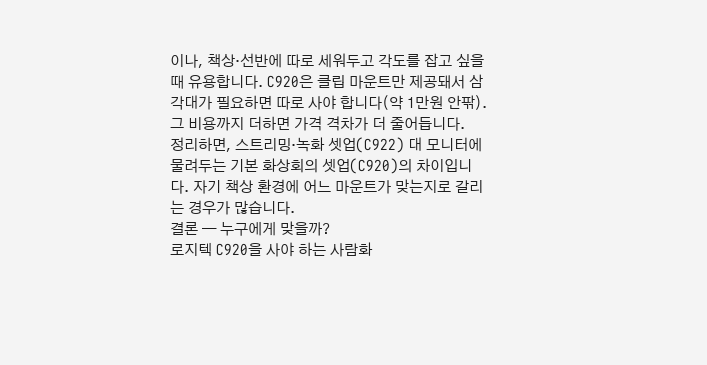이나, 책상·선반에 따로 세워두고 각도를 잡고 싶을 때 유용합니다. C920은 클립 마운트만 제공돼서 삼각대가 필요하면 따로 사야 합니다(약 1만원 안팎). 그 비용까지 더하면 가격 격차가 더 줄어듭니다.
정리하면, 스트리밍·녹화 셋업(C922) 대 모니터에 물려두는 기본 화상회의 셋업(C920)의 차이입니다. 자기 책상 환경에 어느 마운트가 맞는지로 갈리는 경우가 많습니다.
결론 — 누구에게 맞을까?
로지텍 C920을 사야 하는 사람화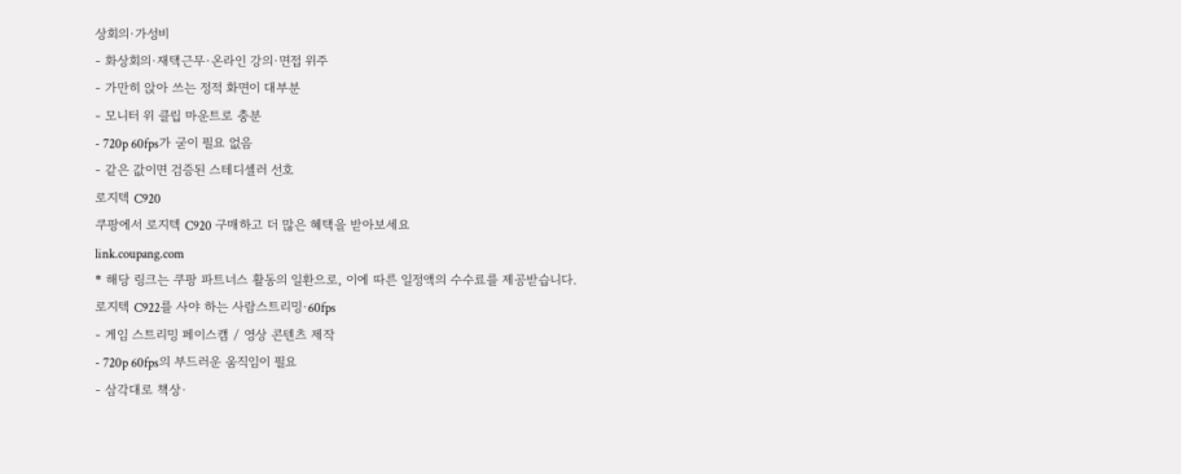상회의·가성비
- 화상회의·재택근무·온라인 강의·면접 위주
- 가만히 앉아 쓰는 정적 화면이 대부분
- 모니터 위 클립 마운트로 충분
- 720p 60fps가 굳이 필요 없음
- 같은 값이면 검증된 스테디셀러 선호
로지텍 C920
쿠팡에서 로지텍 C920 구매하고 더 많은 혜택을 받아보세요
link.coupang.com
* 해당 링크는 쿠팡 파트너스 활동의 일환으로, 이에 따른 일정액의 수수료를 제공받습니다.
로지텍 C922를 사야 하는 사람스트리밍·60fps
- 게임 스트리밍 페이스캠 / 영상 콘텐츠 제작
- 720p 60fps의 부드러운 움직임이 필요
- 삼각대로 책상·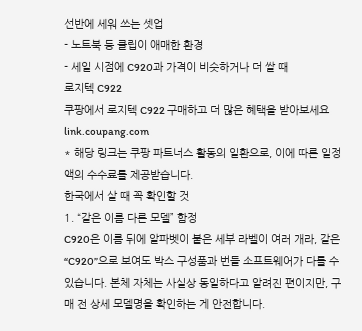선반에 세워 쓰는 셋업
- 노트북 등 클립이 애매한 환경
- 세일 시점에 C920과 가격이 비슷하거나 더 쌀 때
로지텍 C922
쿠팡에서 로지텍 C922 구매하고 더 많은 혜택을 받아보세요
link.coupang.com
* 해당 링크는 쿠팡 파트너스 활동의 일환으로, 이에 따른 일정액의 수수료를 제공받습니다.
한국에서 살 때 꼭 확인할 것
1. “같은 이름 다른 모델” 함정
C920은 이름 뒤에 알파벳이 붙은 세부 라벨이 여러 개라, 같은 “C920”으로 보여도 박스 구성품과 번들 소프트웨어가 다를 수 있습니다. 본체 자체는 사실상 동일하다고 알려진 편이지만, 구매 전 상세 모델명을 확인하는 게 안전합니다.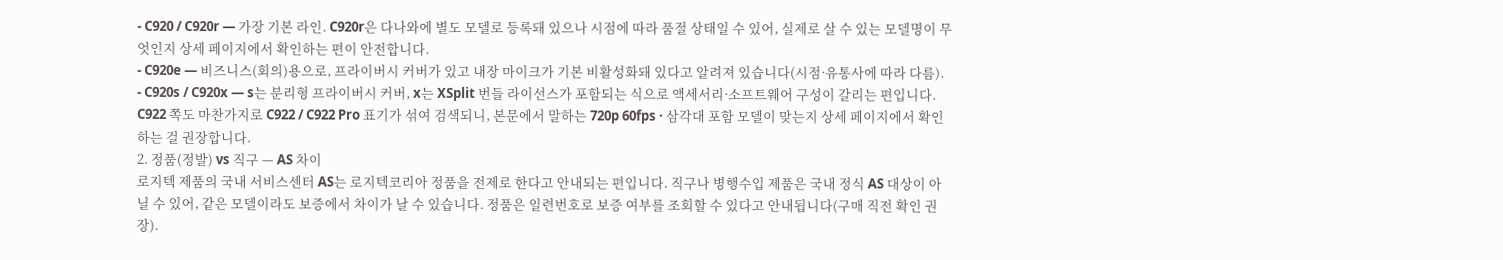- C920 / C920r — 가장 기본 라인. C920r은 다나와에 별도 모델로 등록돼 있으나 시점에 따라 품절 상태일 수 있어, 실제로 살 수 있는 모델명이 무엇인지 상세 페이지에서 확인하는 편이 안전합니다.
- C920e — 비즈니스(회의)용으로, 프라이버시 커버가 있고 내장 마이크가 기본 비활성화돼 있다고 알려져 있습니다(시점·유통사에 따라 다름).
- C920s / C920x — s는 분리형 프라이버시 커버, x는 XSplit 번들 라이선스가 포함되는 식으로 액세서리·소프트웨어 구성이 갈리는 편입니다.
C922 쪽도 마찬가지로 C922 / C922 Pro 표기가 섞여 검색되니, 본문에서 말하는 720p 60fps · 삼각대 포함 모델이 맞는지 상세 페이지에서 확인하는 걸 권장합니다.
2. 정품(정발) vs 직구 — AS 차이
로지텍 제품의 국내 서비스센터 AS는 로지텍코리아 정품을 전제로 한다고 안내되는 편입니다. 직구나 병행수입 제품은 국내 정식 AS 대상이 아닐 수 있어, 같은 모델이라도 보증에서 차이가 날 수 있습니다. 정품은 일련번호로 보증 여부를 조회할 수 있다고 안내됩니다(구매 직전 확인 권장).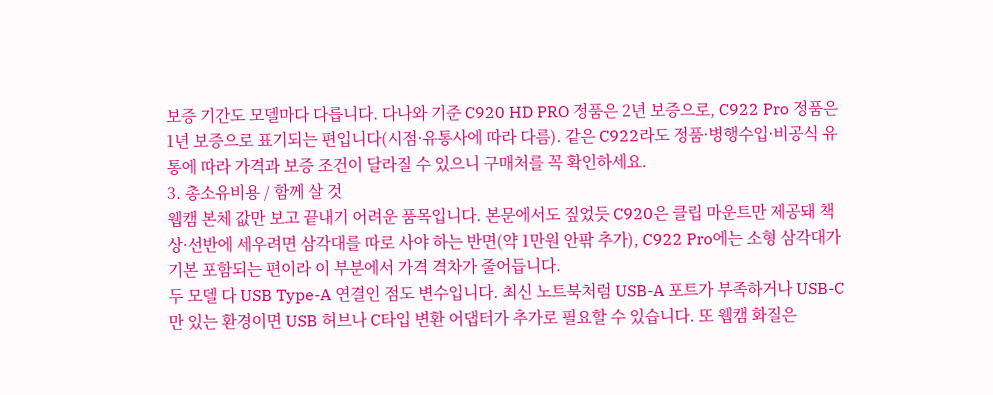보증 기간도 모델마다 다릅니다. 다나와 기준 C920 HD PRO 정품은 2년 보증으로, C922 Pro 정품은 1년 보증으로 표기되는 편입니다(시점·유통사에 따라 다름). 같은 C922라도 정품·병행수입·비공식 유통에 따라 가격과 보증 조건이 달라질 수 있으니 구매처를 꼭 확인하세요.
3. 총소유비용 / 함께 살 것
웹캠 본체 값만 보고 끝내기 어려운 품목입니다. 본문에서도 짚었듯 C920은 클립 마운트만 제공돼 책상·선반에 세우려면 삼각대를 따로 사야 하는 반면(약 1만원 안팎 추가), C922 Pro에는 소형 삼각대가 기본 포함되는 편이라 이 부분에서 가격 격차가 줄어듭니다.
두 모델 다 USB Type-A 연결인 점도 변수입니다. 최신 노트북처럼 USB-A 포트가 부족하거나 USB-C만 있는 환경이면 USB 허브나 C타입 변환 어댑터가 추가로 필요할 수 있습니다. 또 웹캠 화질은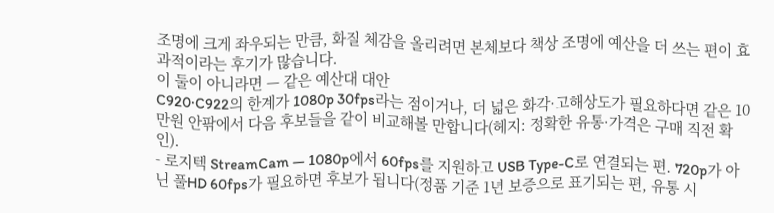조명에 크게 좌우되는 만큼, 화질 체감을 올리려면 본체보다 책상 조명에 예산을 더 쓰는 편이 효과적이라는 후기가 많습니다.
이 둘이 아니라면 — 같은 예산대 대안
C920·C922의 한계가 1080p 30fps라는 점이거나, 더 넓은 화각·고해상도가 필요하다면 같은 10만원 안팎에서 다음 후보들을 같이 비교해볼 만합니다(헤지: 정확한 유통·가격은 구매 직전 확인).
- 로지텍 StreamCam — 1080p에서 60fps를 지원하고 USB Type-C로 연결되는 편. 720p가 아닌 풀HD 60fps가 필요하면 후보가 됩니다(정품 기준 1년 보증으로 표기되는 편, 유통 시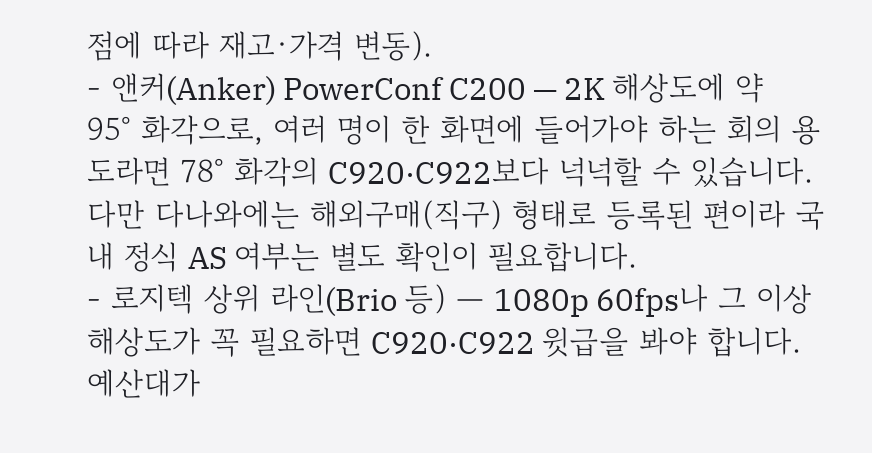점에 따라 재고·가격 변동).
- 앤커(Anker) PowerConf C200 — 2K 해상도에 약 95° 화각으로, 여러 명이 한 화면에 들어가야 하는 회의 용도라면 78° 화각의 C920·C922보다 넉넉할 수 있습니다. 다만 다나와에는 해외구매(직구) 형태로 등록된 편이라 국내 정식 AS 여부는 별도 확인이 필요합니다.
- 로지텍 상위 라인(Brio 등) — 1080p 60fps나 그 이상 해상도가 꼭 필요하면 C920·C922 윗급을 봐야 합니다. 예산대가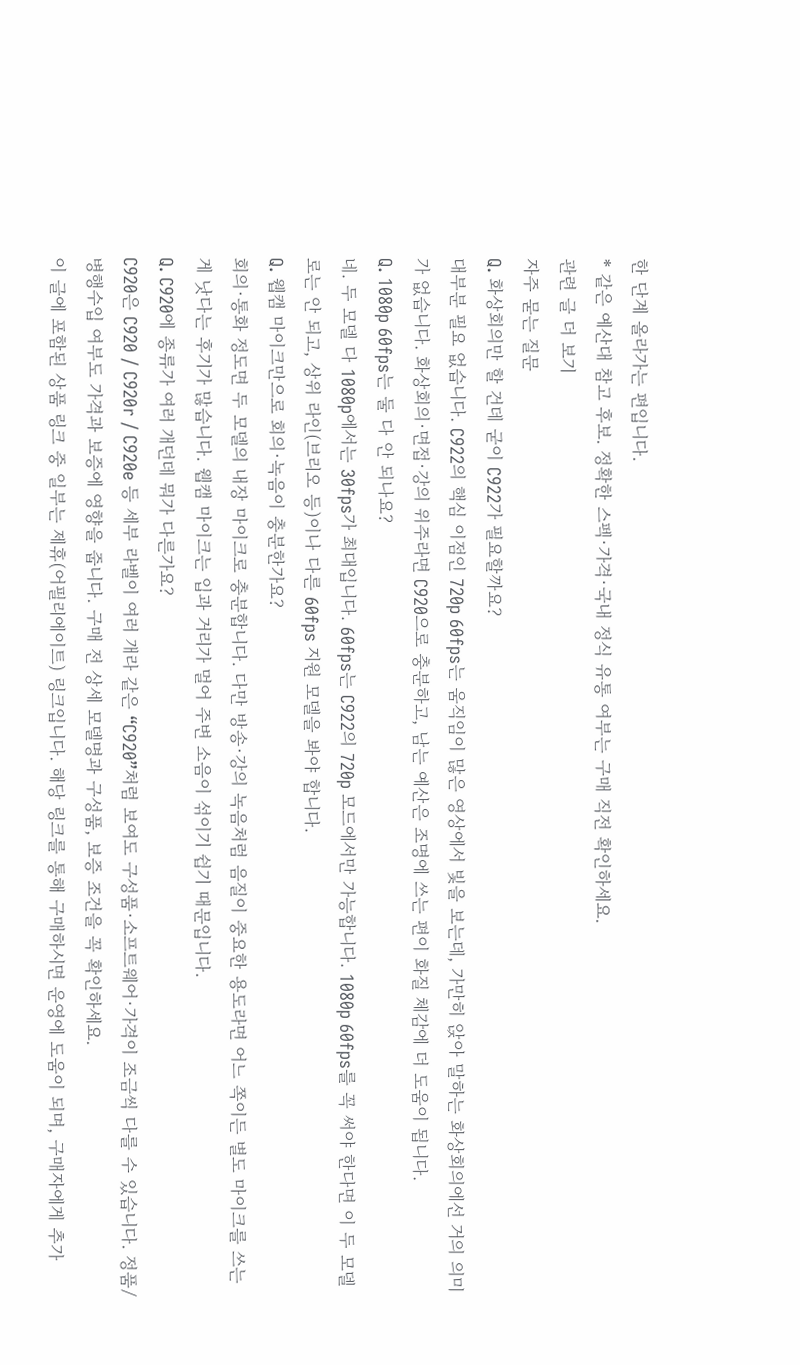한 단계 올라가는 편입니다.
* 같은 예산대 참고 후보. 정확한 스펙·가격·국내 정식 유통 여부는 구매 직전 확인하세요.
관련 글 더 보기
자주 묻는 질문
Q. 화상회의만 할 건데 굳이 C922가 필요할까요?
대부분 필요 없습니다. C922의 핵심 이점인 720p 60fps는 움직임이 많은 영상에서 빛을 보는데, 가만히 앉아 말하는 화상회의에선 거의 의미가 없습니다. 화상회의·면접·강의 위주라면 C920으로 충분하고, 남는 예산은 조명에 쓰는 편이 화질 체감에 더 도움이 됩니다.
Q. 1080p 60fps는 둘 다 안 되나요?
네. 두 모델 다 1080p에서는 30fps가 최대입니다. 60fps는 C922의 720p 모드에서만 가능합니다. 1080p 60fps를 꼭 써야 한다면 이 두 모델로는 안 되고, 상위 라인(브리오 등)이나 다른 60fps 지원 모델을 봐야 합니다.
Q. 웹캠 마이크만으로 회의·녹음이 충분한가요?
회의·통화 정도면 두 모델의 내장 마이크로 충분합니다. 다만 방송·강의 녹음처럼 음질이 중요한 용도라면 어느 쪽이든 별도 마이크를 쓰는 게 낫다는 후기가 많습니다. 웹캠 마이크는 입과 거리가 멀어 주변 소음이 섞이기 쉽기 때문입니다.
Q. C920에 종류가 여러 개던데 뭐가 다른가요?
C920은 C920 / C920r / C920e 등 세부 라벨이 여러 개라 같은 “C920”처럼 보여도 구성품·소프트웨어·가격이 조금씩 다를 수 있습니다. 정품/병행수입 여부도 가격과 보증에 영향을 줍니다. 구매 전 상세 모델명과 구성품, 보증 조건을 꼭 확인하세요.
이 글에 포함된 상품 링크 중 일부는 제휴(어필리에이트) 링크입니다. 해당 링크를 통해 구매하시면 운영에 도움이 되며, 구매자에게 추가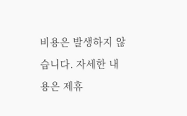비용은 발생하지 않습니다. 자세한 내용은 제휴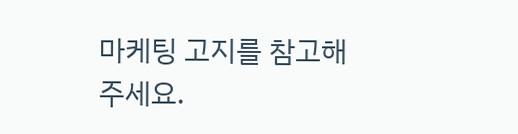마케팅 고지를 참고해주세요.